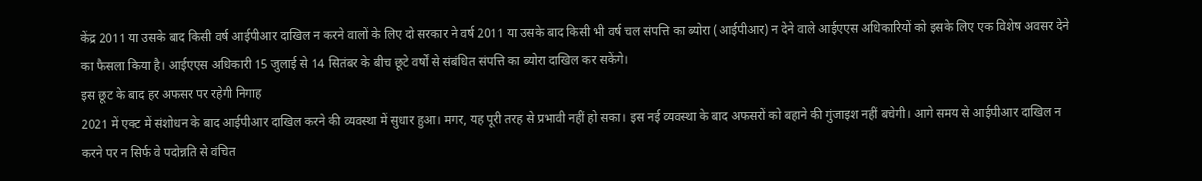केंद्र 2011 या उसके बाद किसी वर्ष आईपीआर दाखिल न करने वालों के लिए दो सरकार ने वर्ष 2011 या उसके बाद किसी भी वर्ष चल संपत्ति का ब्योरा (आईपीआर) न देने वाले आईएएस अधिकारियों को इसके लिए एक विशेष अवसर देने का फैसला किया है। आईएएस अधिकारी 15 जुलाई से 14 सितंबर के बीच छूटे वर्षों से संबंधित संपत्ति का ब्योरा दाखिल कर सकेंगे।
इस छूट के बाद हर अफसर पर रहेगी निगाह
2021 में एक्ट में संशोधन के बाद आईपीआर दाखिल करने की व्यवस्था में सुधार हुआ। मगर, यह पूरी तरह से प्रभावी नहीं हो सका। इस नई व्यवस्था के बाद अफसरों को बहाने की गुंजाइश नहीं बचेगी। आगे समय से आईपीआर दाखिल न करने पर न सिर्फ वे पदोन्नति से वंचित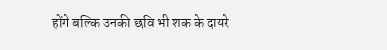होंगे बल्कि उनकी छवि भी शक के दायरे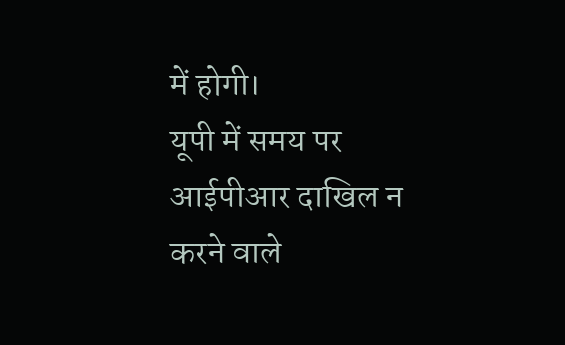में होगी।
यूपी में समय पर आईपीआर दाखिल न करने वाले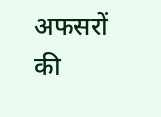अफसरों की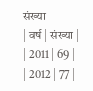संख्या
| वर्ष | संख्या |
| 2011 | 69 |
| 2012 | 77 |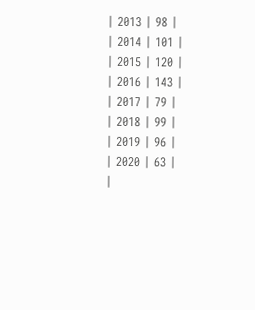| 2013 | 98 |
| 2014 | 101 |
| 2015 | 120 |
| 2016 | 143 |
| 2017 | 79 |
| 2018 | 99 |
| 2019 | 96 |
| 2020 | 63 |
|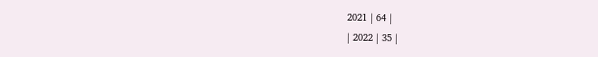2021 | 64 |
| 2022 | 35 |